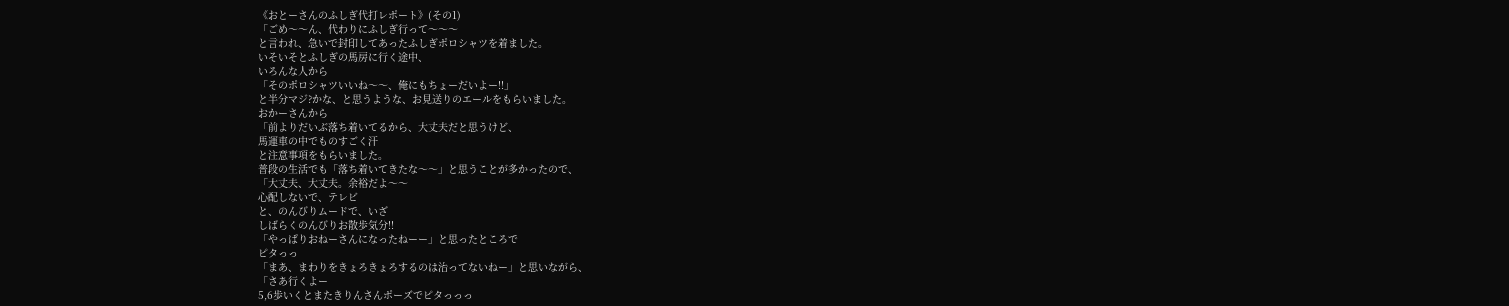《おとーさんのふしぎ代打レポート》(その1)
「ごめ〜〜ん、代わりにふしぎ行って〜〜〜
と言われ、急いで封印してあったふしぎポロシャツを着ました。
いそいそとふしぎの馬房に行く途中、
いろんな人から
「そのポロシャツいいね〜〜、俺にもちょーだいよー!!」
と半分マジ?かな、と思うような、お見送りのエールをもらいました。
おかーさんから
「前よりだいぶ落ち着いてるから、大丈夫だと思うけど、
馬運車の中でものすごく汗
と注意事項をもらいました。
普段の生活でも「落ち着いてきたな〜〜」と思うことが多かったので、
「大丈夫、大丈夫。余裕だよ〜〜
心配しないで、テレビ
と、のんびりムードで、いざ
しばらくのんびりお散歩気分!!
「やっぱりおねーさんになったねーー」と思ったところで
ピタっっ
「まあ、まわりをきょろきょろするのは治ってないねー」と思いながら、
「さあ行くよー
5,6歩いくとまたきりんさんポーズでピタっっっ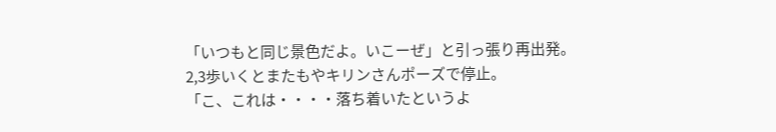「いつもと同じ景色だよ。いこーぜ」と引っ張り再出発。
2,3歩いくとまたもやキリンさんポーズで停止。
「こ、これは・・・・落ち着いたというよ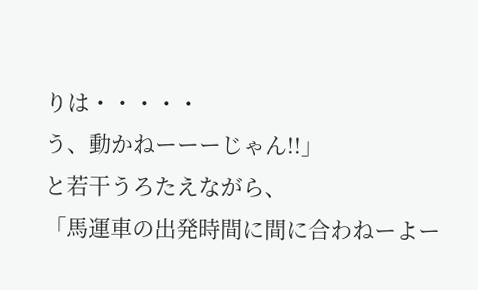りは・・・・・
う、動かねーーーじゃん!!」
と若干うろたえながら、
「馬運車の出発時間に間に合わねーよー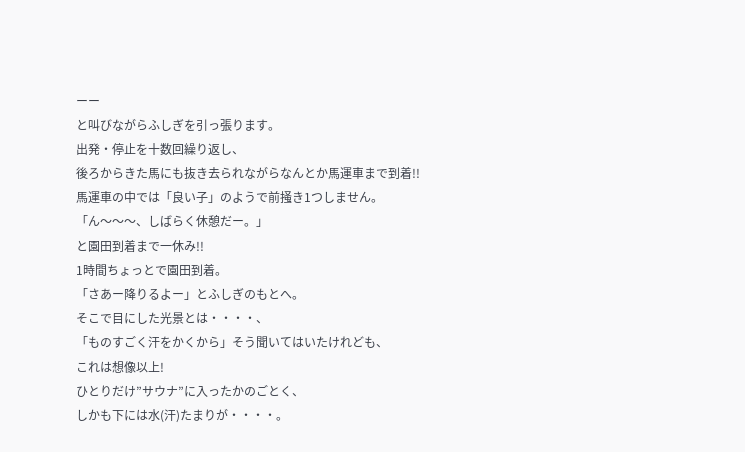ーー
と叫びながらふしぎを引っ張ります。
出発・停止を十数回繰り返し、
後ろからきた馬にも抜き去られながらなんとか馬運車まで到着!!
馬運車の中では「良い子」のようで前掻き1つしません。
「ん〜〜〜、しばらく休憩だー。」
と園田到着まで一休み!!
1時間ちょっとで園田到着。
「さあー降りるよー」とふしぎのもとへ。
そこで目にした光景とは・・・・、
「ものすごく汗をかくから」そう聞いてはいたけれども、
これは想像以上!
ひとりだけ”サウナ”に入ったかのごとく、
しかも下には水(汗)たまりが・・・・。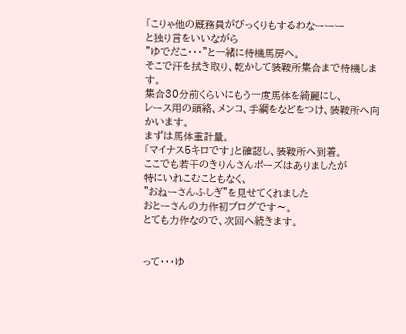「こりゃ他の厩務員がびっくりもするわなーーー
と独り言をいいながら
”ゆでだこ・・・”と一緒に待機馬房へ。
そこで汗を拭き取り、乾かして装鞍所集合まで待機します。
集合30分前くらいにもう一度馬体を綺麗にし、
レース用の頭絡、メンコ、手綱をなどをつけ、装鞍所へ向かいます。
まずは馬体重計量。
「マイナス5キロです」と確認し、装鞍所へ到着。
ここでも若干のきりんさんポーズはありましたが
特にいれこむこともなく、
”おねーさんふしぎ”を見せてくれました
おとーさんの力作初ブログです〜。
とても力作なので、次回へ続きます。


って・・・ゆ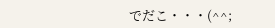でだこ・・・(^^;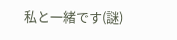私と一緒です(謎)